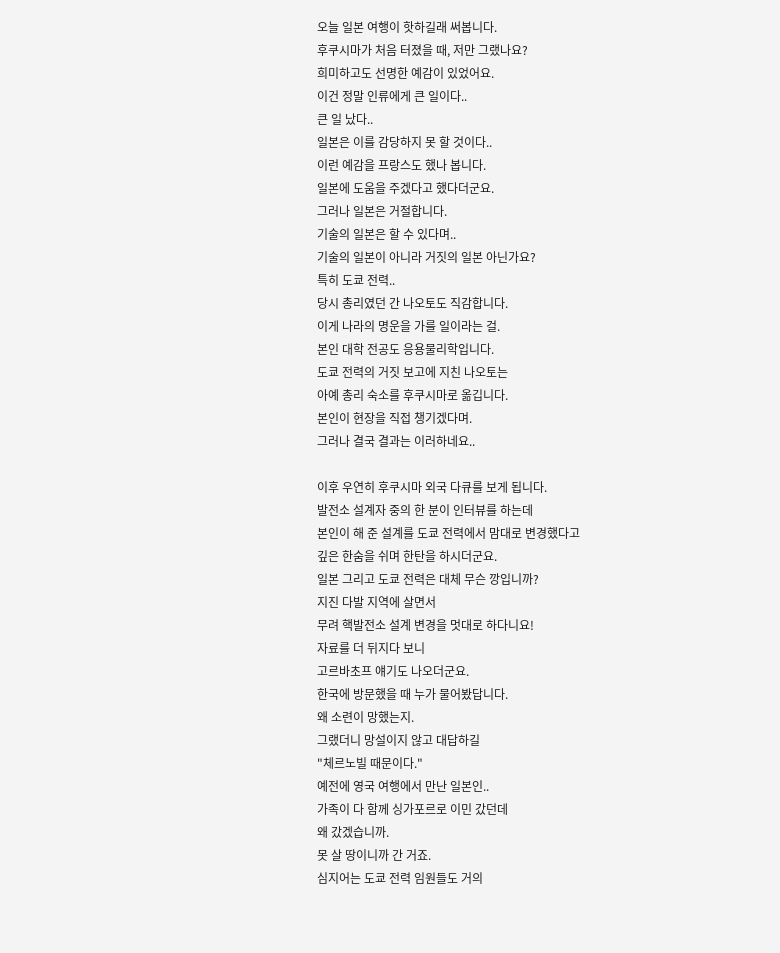오늘 일본 여행이 핫하길래 써봅니다.
후쿠시마가 처음 터졌을 때, 저만 그랬나요?
희미하고도 선명한 예감이 있었어요.
이건 정말 인류에게 큰 일이다..
큰 일 났다..
일본은 이를 감당하지 못 할 것이다..
이런 예감을 프랑스도 했나 봅니다.
일본에 도움을 주겠다고 했다더군요.
그러나 일본은 거절합니다.
기술의 일본은 할 수 있다며..
기술의 일본이 아니라 거짓의 일본 아닌가요?
특히 도쿄 전력..
당시 총리였던 간 나오토도 직감합니다.
이게 나라의 명운을 가를 일이라는 걸.
본인 대학 전공도 응용물리학입니다.
도쿄 전력의 거짓 보고에 지친 나오토는
아예 총리 숙소를 후쿠시마로 옮깁니다.
본인이 현장을 직접 챙기겠다며.
그러나 결국 결과는 이러하네요..

이후 우연히 후쿠시마 외국 다큐를 보게 됩니다.
발전소 설계자 중의 한 분이 인터뷰를 하는데
본인이 해 준 설계를 도쿄 전력에서 맘대로 변경했다고
깊은 한숨을 쉬며 한탄을 하시더군요.
일본 그리고 도쿄 전력은 대체 무슨 깡입니까?
지진 다발 지역에 살면서
무려 핵발전소 설계 변경을 멋대로 하다니요!
자료를 더 뒤지다 보니
고르바초프 얘기도 나오더군요.
한국에 방문했을 때 누가 물어봤답니다.
왜 소련이 망했는지.
그랬더니 망설이지 않고 대답하길
"체르노빌 때문이다."
예전에 영국 여행에서 만난 일본인..
가족이 다 함께 싱가포르로 이민 갔던데
왜 갔겠습니까.
못 살 땅이니까 간 거죠.
심지어는 도쿄 전력 임원들도 거의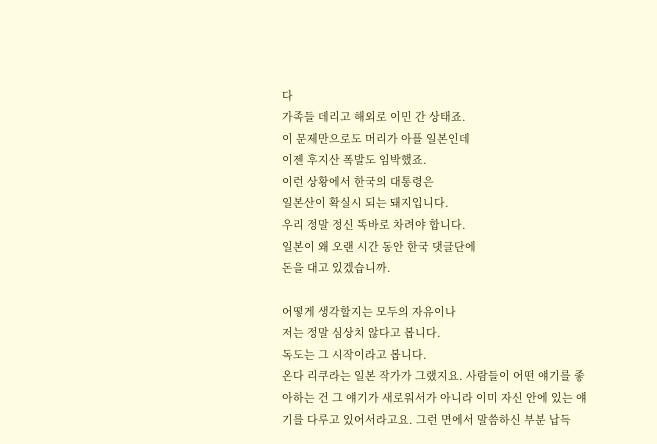다
가족들 데리고 해외로 이민 간 상태죠.
이 문제만으로도 머리가 아플 일본인데
이젠 후지산 폭발도 임박했죠.
이런 상황에서 한국의 대통령은
일본산이 확실시 되는 돼지입니다.
우리 정말 정신 똑바로 차려야 합니다.
일본이 왜 오랜 시간 동안 한국 댓글단에
돈을 대고 있겠습니까.

어떻게 생각할지는 모두의 자유이나
저는 정말 심상치 않다고 봅니다.
독도는 그 시작이라고 봅니다.
온다 리쿠라는 일본 작가가 그랬지요. 사람들이 어떤 얘기를 좋아하는 건 그 얘기가 새로워서가 아니라 이미 자신 안에 있는 얘기를 다루고 있어서라고요. 그런 면에서 말씀하신 부분 납득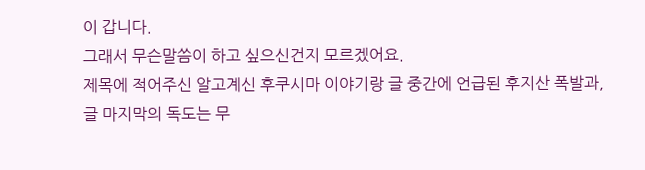이 갑니다.
그래서 무슨말씀이 하고 싶으신건지 모르겠어요.
제목에 적어주신 알고계신 후쿠시마 이야기랑 글 중간에 언급된 후지산 폭발과, 글 마지막의 독도는 무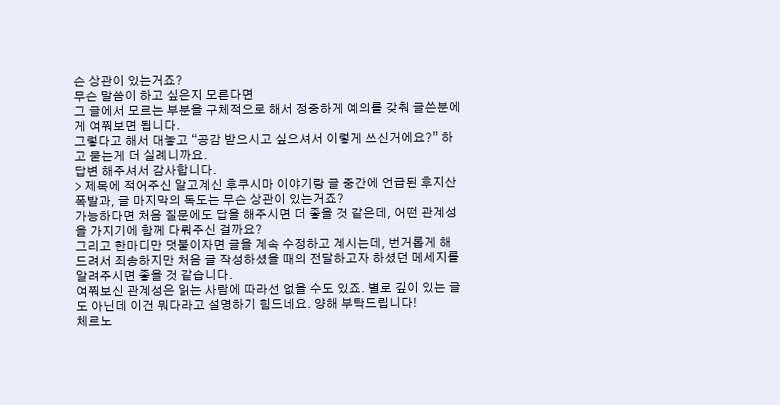슨 상관이 있는거죠?
무슨 말씀이 하고 싶은지 모른다면
그 글에서 모르는 부분을 구체적으로 해서 정중하게 예의를 갖춰 글쓴분에게 여쭤보면 됩니다.
그렇다고 해서 대놓고 “공감 받으시고 싶으셔서 이렇게 쓰신거에요?” 하고 묻는게 더 실례니까요.
답변 해주셔서 감사합니다.
> 제목에 적어주신 알고계신 후쿠시마 이야기랑 글 중간에 언급된 후지산 폭발과, 글 마지막의 독도는 무슨 상관이 있는거죠?
가능하다면 처음 질문에도 답을 해주시면 더 좋을 것 같은데, 어떤 관계성을 가지기에 함께 다뤄주신 걸까요?
그리고 한마디만 덧붙이자면 글을 계속 수정하고 계시는데, 번거롭게 해드려서 죄송하지만 처음 글 작성하셨을 때의 전달하고자 하셨던 메세지를 알려주시면 좋을 것 같습니다.
여쭤보신 관계성은 읽는 사람에 따라선 없을 수도 있죠. 별로 깊이 있는 글도 아닌데 이건 뭐다라고 설명하기 힘드네요. 양해 부탁드립니다!
체르노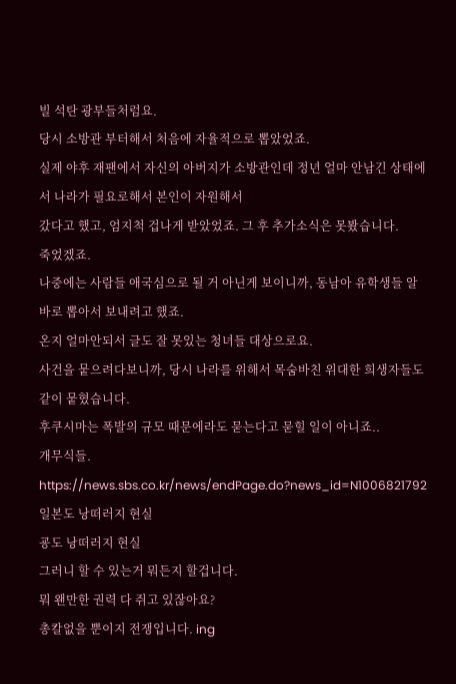빌 석탄 광부들처럼요.
당시 소방관 부터해서 처음에 자율적으로 뽑았었죠.
실제 야후 재팬에서 자신의 아버지가 소방관인데 정년 얼마 안남긴 상태에서 나라가 필요로해서 본인이 자원해서
갔다고 했고, 엄지척 겁나게 받았었죠. 그 후 추가소식은 못봤습니다.
죽었겠죠.
나중에는 사람들 애국심으로 될 거 아닌게 보이니까, 동남아 유학생들 알바로 뽑아서 보내려고 했죠.
온지 얼마안되서 글도 잘 못있는 청녀들 대상으로요.
사건을 뭍으려다보니까, 당시 나라를 위해서 목숨바친 위대한 희생자들도 같이 뭍혔습니다.
후쿠시마는 폭발의 규모 때문에라도 묻는다고 묻힐 일이 아니죠..
개무식들.
https://news.sbs.co.kr/news/endPage.do?news_id=N1006821792
일본도 낭떠러지 현실
굥도 낭떠러지 현실
그러니 할 수 있는거 뭐든지 할겁니다.
뭐 왠만한 권력 다 쥐고 있잖아요?
총칼없을 뿐이지 전쟁입니다. ing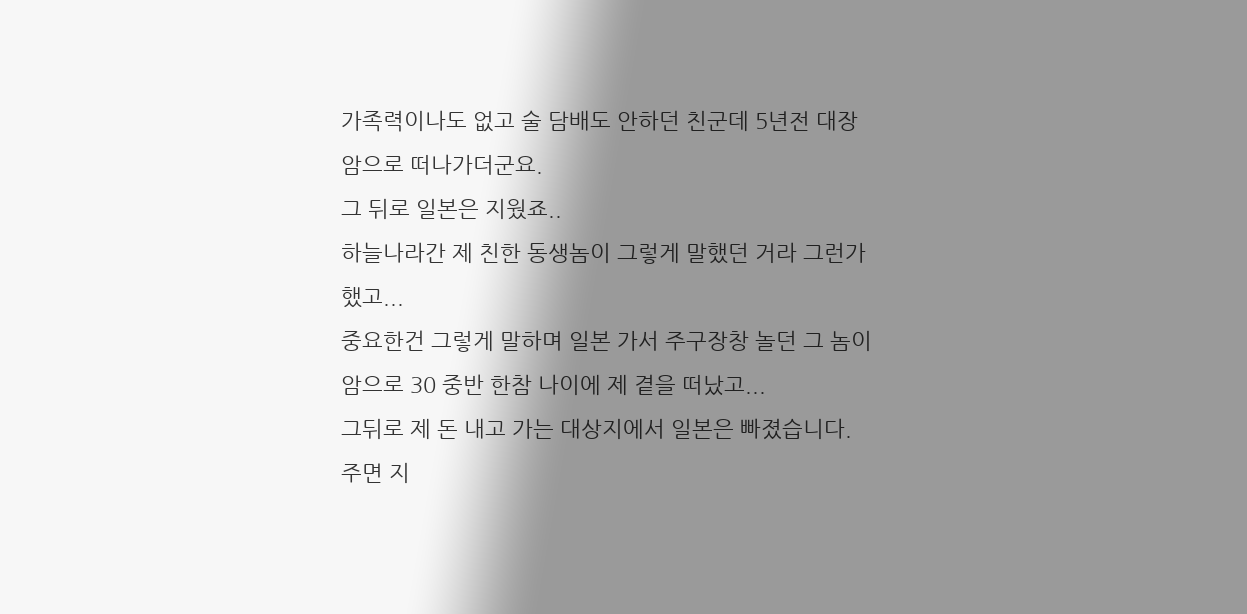가족력이나도 없고 술 담배도 안하던 친군데 5년전 대장암으로 떠나가더군요.
그 뒤로 일본은 지웠죠..
하늘나라간 제 친한 동생놈이 그렇게 말했던 거라 그런가 했고...
중요한건 그렇게 말하며 일본 가서 주구장창 놀던 그 놈이 암으로 30 중반 한참 나이에 제 곁을 떠났고...
그뒤로 제 돈 내고 가는 대상지에서 일본은 빠졌습니다.
주면 지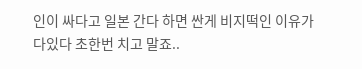인이 싸다고 일본 간다 하면 싼게 비지떡인 이유가 다있다 초한번 치고 말죠..